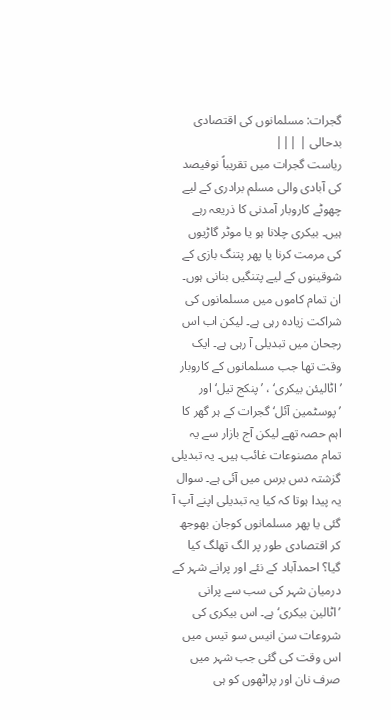گجرات: مسلمانوں کی اقتصادی بدحالی | |||
ریاست گجرات میں تقریباً نوفیصد کی آبادی والی مسلم برادری کے لیے چھوٹے کاروبار آمدنی کا ذریعہ رہے ہیں۔ بیکری چلانا ہو یا موٹر گاڑیوں کی مرمت کرنا یا پھر پتنگ بازی کے شوقینوں کے لیے پتنگیں بنانی ہوں۔ ان تمام کاموں میں مسلمانوں کی شراکت زیادہ رہی ہے۔ لیکن اب اس رجحان میں تبدیلی آ رہی ہے۔ ایک وقت تھا جب مسلمانوں کے کاروبار ’اٹالیئن بیکری‘ ، ’پنکج تیل‘ اور ’پوسٹمین آئل‘ گجرات کے ہر گھر کا اہم حصہ تھے لیکن آج بازار سے یہ تمام مصنوعات غائب ہیں۔ یہ تبدیلی گزشتہ دس برس میں آئی ہے۔ سوال یہ پیدا ہوتا کہ کیا یہ تبدیلی اپنے آپ آ گئی یا پھر مسلمانوں کوجان بھوجھ کر اقتصادی طور پر الگ تھلگ کیا گیا؟ احمدآباد کے نئے اور پرانے شہر کے درمیان شہر کی سب سے پرانی ’اٹالین بیکری‘ ہے۔ اس بیکری کی شروعات سن انیس سو تیس میں اس وقت کی گئی جب شہر میں صرف نان اور پراٹھوں کو ہی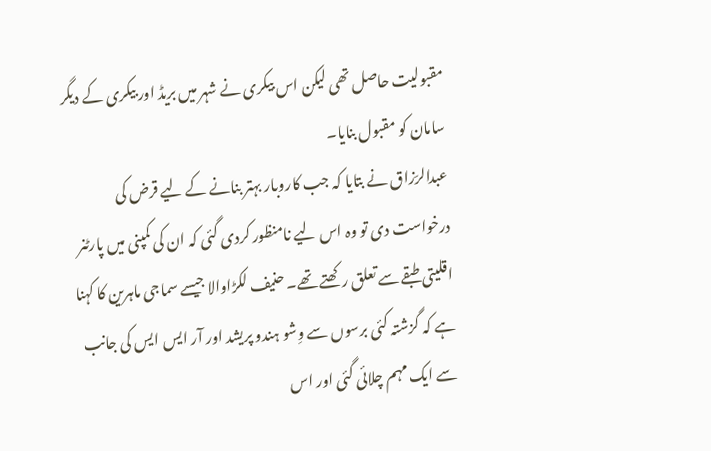مقبولیت حاصل تھی لیکن اس بیکری نے شہر میں بریڈ اور بیکری کے دیگر سامان کو مقبول بنایا۔
عبدالرّزاق نے بتایا کہ جب کاروبار بہتر بنانے کے لیے قرض کی درخواست دی تو وہ اس لیے نامنظور کردی گئی کہ ان کی کمپنی میں پارٹنر اقلیتی طبقے سے تعلق رکھتے تھے۔ حنیف لکڑاوالا جیسے سماجی ماہرین کا کہنا ہے کہ گزشتہ کئی برسوں سے وِشو ہندو پریشد اور آر ایس ایس کی جانب سے ایک مہم چلائی گئی اور اس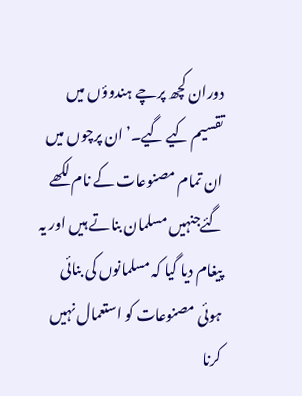دوران کچھ پرچے ہندوؤں میں تقسیم کیے گیے۔’ان پرچوں میں ان تمام مصنوعات کے نام لکھے گئےجنہیں مسلمان بناتے ہيں اور یہ پیغام دیا گیا کہ مسلمانوں کی بنائی ہوئی مصنوعات کو استعمال نہیں کرنا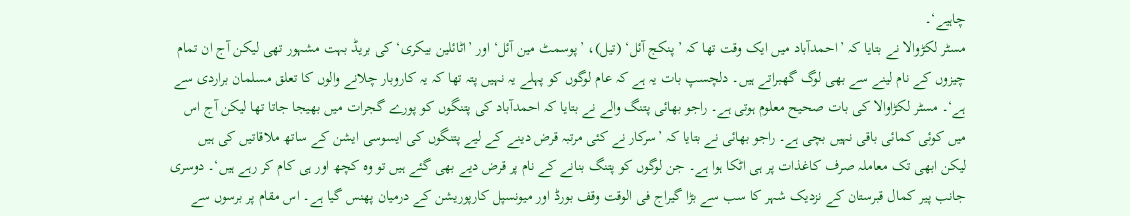چاہیے‘۔
مسٹر لکڑوالا نے بتایا کہ ’احمدآباد میں ایک وقت تھا کہ ’پنکج آئل‘ (تیل)، ’پوسمٹ مین آئل‘ اور ’اٹائلین بیکری‘ کی بریڈ بہت مشہور تھی لیکن آج ان تمام چیزوں کے نام لینے سے بھی لوگ گھبراتے ہیں۔ دلچسپ بات یہ ہے کہ عام لوگوں کو پہلے یہ نہیں پتہ تھا کہ یہ کاروبار چلانے والوں کا تعلق مسلمان براردی سے ہے‘۔ مسٹر لکڑاوالا کی بات صحیح معلوم ہوتی ہے۔ راجو بھائی پتنگ والے نے بتایا کہ احمدآباد کی پتنگوں کو پورے گجرات میں بھیجا جاتا تھا لیکن آج اس میں کوئی کمائی باقی نہیں بچی ہے۔ راجو بھائی نے بتایا کہ ’سرکار نے کئی مرتبہ قرض دینے کے لیے پتنگوں کی ایسوسی ایشن کے ساتھ ملاقاتیں کی ہیں لیکن ابھی تک معاملہ صرف کاغذات پر ہی اٹکا ہوا ہے۔ جن لوگوں کو پتنگ بنانے کے نام پر قرض دیے بھی گئے ہیں تو وہ کچھ اور ہی کام کر رہے ہيں‘۔ دوسری جانب پیر کمال قبرستان کے نزدیک شہر کا سب سے بڑا گیراج فی الوقت وقف بورڈ اور میونسپل کارپوریشن کے درمیان پھنس گیا ہے۔ اس مقام پر برسوں سے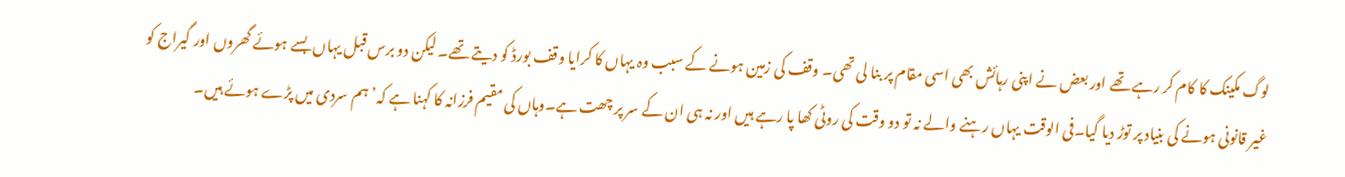لوگ مکینک کا کام کر رہے تھے اور بعض نے اپنی رہائش بھی اسی مقام پر بنا لی تھی۔ وقف کی زمین ہونے کے سبب وہ یہاں کا کرایا وقف بورڈ کو دیتے تھے۔ لیکن دو برس قبل یہاں بسے ہوئے گھروں اور گیراج کو غیر قانونی ہونے کی بنیاد پر توڑ دیا گیا۔فی الوقت یہاں رہنے والے نہ تو دو وقت کی روٹی کھا پا رہے ہيں اور نہ ہی ان کے سر پر چھت ہے۔وہاں کی مقیم فرزانہ کا کہنا ہے کہ’ہم سردی میں پڑے ہوئے ہیں۔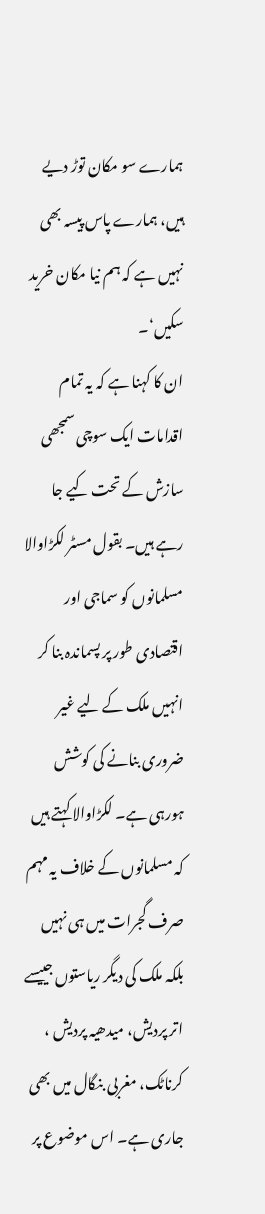ہمارے سو مکان توڑ دیے ہیں، ہمارے پاس پیسہ بھی نہيں ہے کہ ہم نیا مکان خرید سکیں‘۔
ان کا کہنا ہے کہ یہ تمام اقدامات ایک سوچی سمجھی سازش کے تحت کیے جا رہے ہیں۔ بقول مسٹر لکڑاوالا مسلمانوں کو سماجی اور اقتصادی طور پر پسماندہ بنا کر انہيں ملک کے لیے غیر ضروری بنانے کی کوشش ہورہی ہے۔ لکڑاوالا کہتے ہیں کہ مسلمانوں کے خلاف یہ مہم صرف گجرات میں ہی نہيں بلکہ ملک کی دیگر ریاستوں جییسے اتر پردیش، میدھیہ پردیش ، کرناٹک، مغربی بنگال میں بھی جاری ہے۔ اس موضوع پر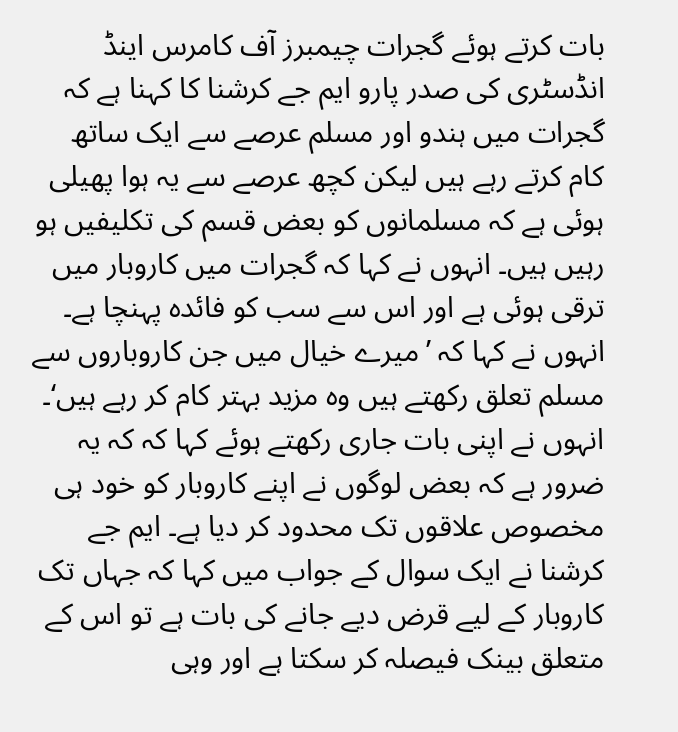بات کرتے ہوئے گجرات چیمبرز آف کامرس اینڈ انڈسٹری کی صدر پارو ایم جے کرشنا کا کہنا ہے کہ گجرات میں ہندو اور مسلم عرصے سے ایک ساتھ کام کرتے رہے ہيں لیکن کچھ عرصے سے یہ ہوا پھیلی ہوئی ہے کہ مسلمانوں کو بعض قسم کی تکلیفیں ہو رہیں ہیں۔ انہوں نے کہا کہ گجرات میں کاروبار میں ترقی ہوئی ہے اور اس سے سب کو فائدہ پہنچا ہے۔ انہوں نے کہا کہ ’میرے خیال میں جن کاروباروں سے مسلم تعلق رکھتے ہيں وہ مزید بہتر کام کر رہے ہيں‘۔ انہوں نے اپنی بات جاری رکھتے ہوئے کہا کہ کہ یہ ضرور ہے کہ بعض لوگوں نے اپنے کاروبار کو خود ہی مخصوص علاقوں تک محدود کر دیا ہے۔ ایم جے کرشنا نے ایک سوال کے جواب میں کہا کہ جہاں تک کاروبار کے لیے قرض دیے جانے کی بات ہے تو اس کے متعلق بینک فیصلہ کر سکتا ہے اور وہی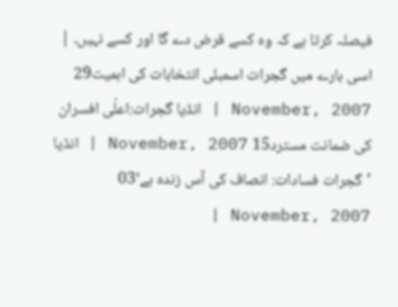فیصلہ کرتا ہے کہ وہ کسے قرض دے گا اور کسے نہيں۔ |
اسی بارے میں گجرات اسمبلی انتخابات کی اہمیت29 November, 2007 | انڈیا گجرات:اعلٰی افسران کی ضمانت مسترد15 November, 2007 | انڈیا ’گجرات فسادات: انصاف کی آس زندہ ہے‘03 November, 2007 |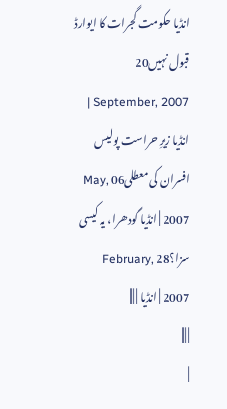انڈیا حکومت گجرات کا ایوارڈ قبول نہیں20 September, 2007 | انڈیا زیرِ حراست پولیس افسران کی معطلی06 May, 2007 | انڈیا گودھرا، یہ کیسی سزا؟28 February, 2007 | انڈیا | |||
| |||
|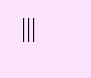|||